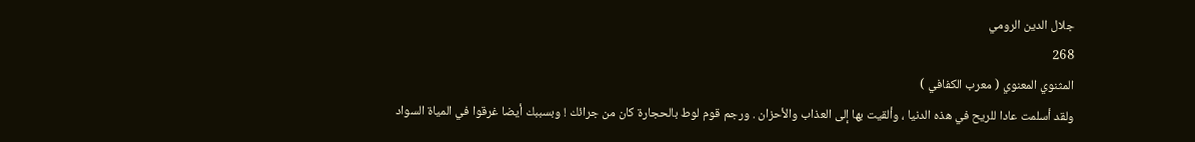جلال الدين الرومي
268
المثنوي المعنوي ( معرب الكفافي )
ولقد أسلمت عادا للريح في هذه الدنيا ، وألقيت بها إلى العذاب والأحزان . ورجم قوم لوط بالحجارة كان من جرائك ! وبسببك أيضا غرقوا في المياة السواد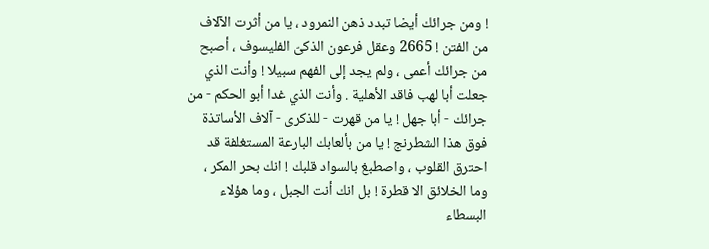! ومن جرائك أيضا تبدد ذهن النمرود ، يا من أثرت الآلاف من الفتن ! 2665 وعقل فرعون الذكىّ الفليسوف ، أصبح من جرائك أعمى ، ولم يجد إلى الفهم سبيلا ! وأنت الذي جعلت أبا لهب فاقد الأهلية . وأنت الذي غدا أبو الحكم - من جرائك - أبا جهل ! يا من قهرت - للذكرى - آلاف الأساتذة فوق هذا الشطرنج ! يا من بألعابك البارعة المستغلفة قد احترق القلوب ، واصطبغ بالسواد قلبك ! انك بحر المكر ، وما الخلائق الا قطرة ! بل انك أنت الجبل ، وما هؤلاء البسطاء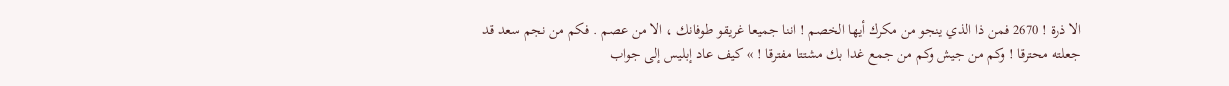الا ذرة ! 2670 فمن ذا الذي ينجو من مكرك أيها الخصم ! اننا جميعا غريقو طوفانك ، الا من عصم . فكم من نجم سعد قد جعلته محترقا ! وكم من جيش وكم من جمع غدا بك مشتتا مفترقا ! » كيف عاد إبليس إلى جواب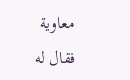معاوية فقال له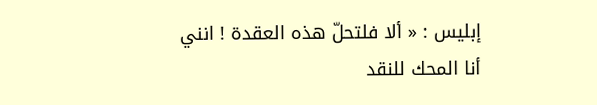إبليس : « ألا فلتحلّ هذه العقدة ! انني أنا المحك للنقد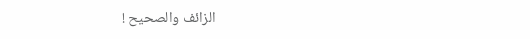الزائف والصحيح !